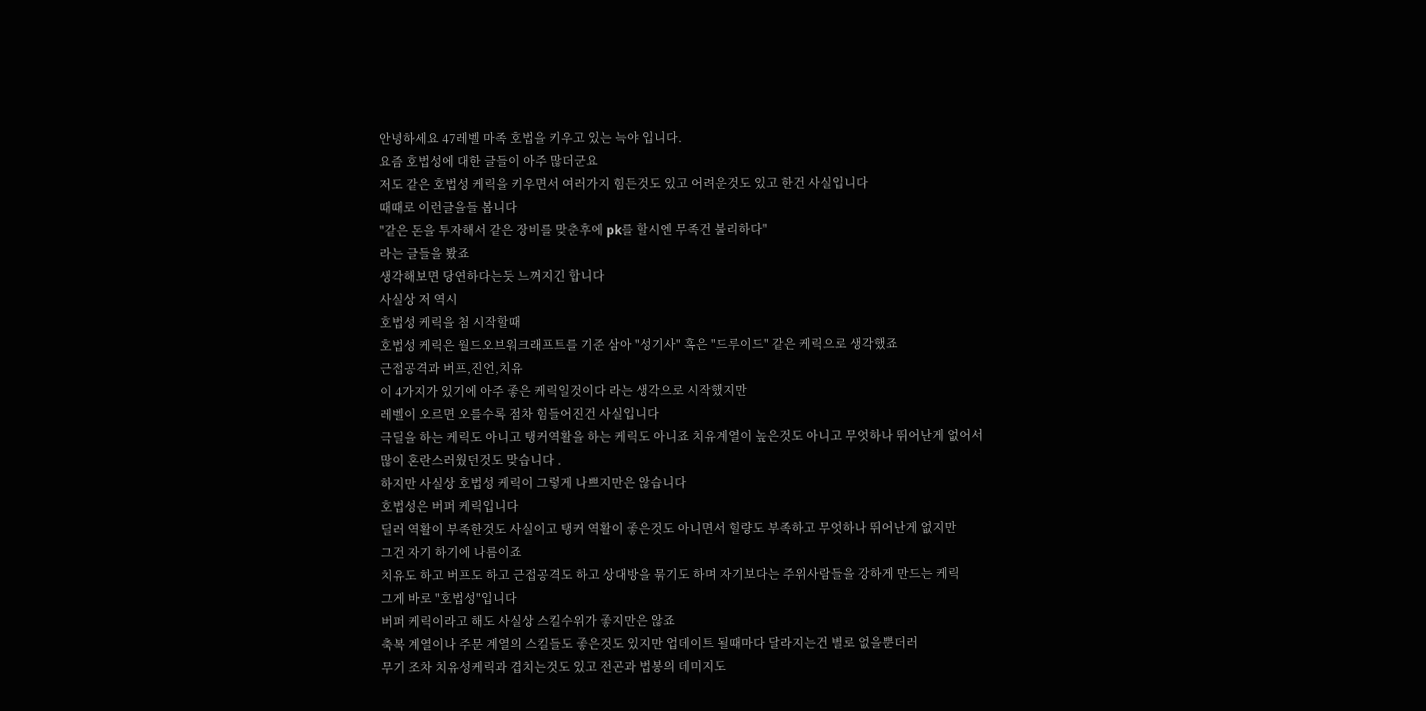안녕하세요 47레벨 마족 호법을 키우고 있는 늑야 입니다.
요즘 호법성에 대한 글들이 아주 많더군요
저도 같은 호법성 케릭을 키우면서 여러가지 힘든것도 있고 어려운것도 있고 한건 사실입니다
때때로 이런글을들 봅니다
"같은 돈을 투자해서 같은 장비를 맞춘후에 pk를 할시엔 무족건 불리하다"
라는 글들을 봤죠
생각해보면 당연하다는듯 느껴지긴 합니다
사실상 저 역시
호법성 케릭을 첨 시작할때
호법성 케릭은 월드오브워크래프트를 기준 삼아 "성기사" 혹은 "드루이드" 같은 케릭으로 생각했죠
근접공격과 버프,진언,치유
이 4가지가 있기에 아주 좋은 케릭일것이다 라는 생각으로 시작했지만
레벨이 오르면 오를수록 점차 힘들어진건 사실입니다
극딜을 하는 케릭도 아니고 탱커역활을 하는 케릭도 아니죠 치유계열이 높은것도 아니고 무엇하나 뛰어난게 없어서
많이 혼란스러웠던것도 맞습니다 .
하지만 사실상 호법성 케릭이 그렇게 나쁘지만은 않습니다
호법성은 버퍼 케릭입니다
딜러 역활이 부족한것도 사실이고 탱커 역활이 좋은것도 아니면서 힐량도 부족하고 무엇하나 뛰어난게 없지만
그건 자기 하기에 나름이죠
치유도 하고 버프도 하고 근접공격도 하고 상대방을 묶기도 하며 자기보다는 주위사람들을 강하게 만드는 케릭
그게 바로 "호법성"입니다
버퍼 케릭이라고 해도 사실상 스킬수위가 좋지만은 않죠
축복 계열이나 주문 계열의 스킬들도 좋은것도 있지만 업데이트 될때마다 달라지는건 별로 없을뿐더러
무기 조차 치유성케릭과 겹치는것도 있고 전곤과 법봉의 데미지도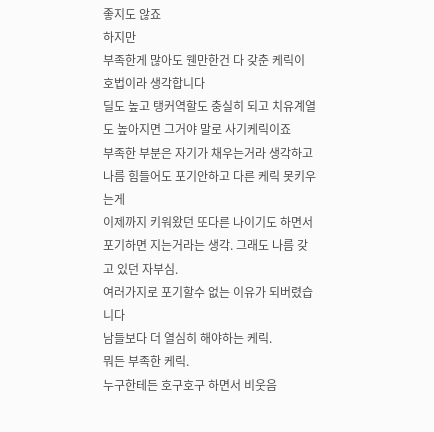좋지도 않죠
하지만
부족한게 많아도 웬만한건 다 갖춘 케릭이 호법이라 생각합니다
딜도 높고 탱커역할도 충실히 되고 치유계열도 높아지면 그거야 말로 사기케릭이죠
부족한 부분은 자기가 채우는거라 생각하고
나름 힘들어도 포기안하고 다른 케릭 못키우는게
이제까지 키워왔던 또다른 나이기도 하면서 포기하면 지는거라는 생각. 그래도 나름 갖고 있던 자부심.
여러가지로 포기할수 없는 이유가 되버렸습니다
남들보다 더 열심히 해야하는 케릭.
뭐든 부족한 케릭.
누구한테든 호구호구 하면서 비웃음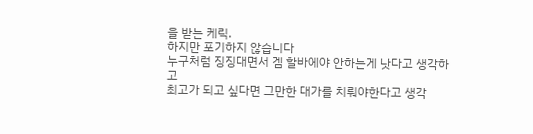을 받는 케릭.
하지만 포기하지 않습니다
누구처럼 징징대면서 겜 할바에야 안하는게 낫다고 생각하고
최고가 되고 싶다면 그만한 대가를 치뤄야한다고 생각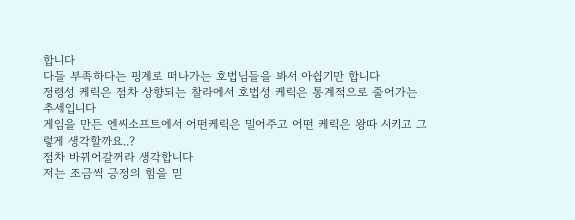합니다
다들 부족하다는 핑계로 떠나가는 호법님들을 봐서 아쉽기만 합니다
정령성 케릭은 점차 상향되는 찰라에서 호법성 케릭은 통계적으로 줄어가는 추세입니다
게임을 만든 엔씨소프트에서 어떤케릭은 밀어주고 어떤 케릭은 왕따 시키고 그렇게 생각할까요..?
점차 바뀌어갈꺼라 생각합니다
저는 조금씩 긍정의 힘을 믿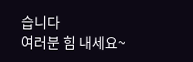습니다
여러분 힘 내세요~